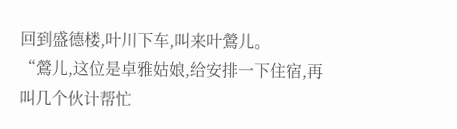回到盛德楼,叶川下车,叫来叶鶯儿。
“鶯儿,这位是卓雅姑娘,给安排一下住宿,再叫几个伙计帮忙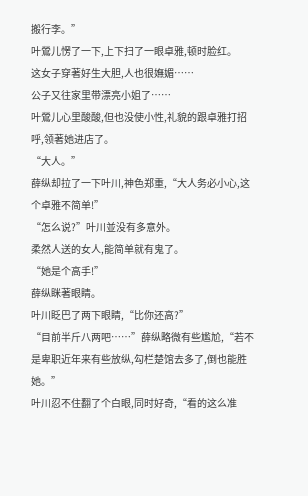搬行李。”
叶鶯儿愣了一下,上下扫了一眼卓雅,顿时脸红。
这女子穿著好生大胆,人也很嫵媚……
公子又往家里带漂亮小姐了……
叶鶯儿心里酸酸,但也没使小性,礼貌的跟卓雅打招呼,领著她进店了。
“大人。”
薛纵却拉了一下叶川,神色郑重,“大人务必小心,这个卓雅不简单!”
“怎么说?”叶川並没有多意外。
柔然人送的女人,能简单就有鬼了。
“她是个高手!”
薛纵眯著眼睛。
叶川眨巴了两下眼睛,“比你还高?”
“目前半斤八两吧……”薛纵略微有些尷尬,“若不是卑职近年来有些放纵,勾栏楚馆去多了,倒也能胜她。”
叶川忍不住翻了个白眼,同时好奇,“看的这么准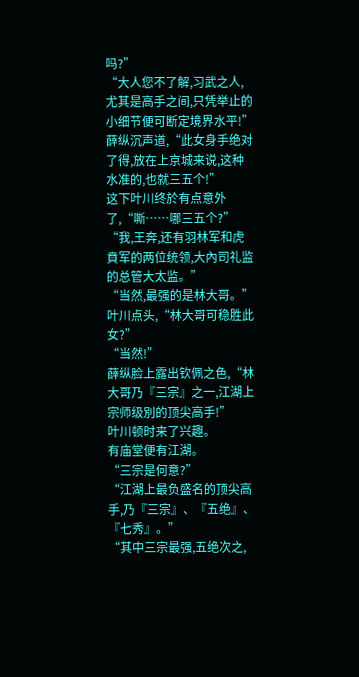吗?”
“大人您不了解,习武之人,尤其是高手之间,只凭举止的小细节便可断定境界水平!”
薛纵沉声道,“此女身手绝对了得,放在上京城来说,这种水准的,也就三五个!”
这下叶川终於有点意外了,“嘶……哪三五个?”
“我,王奔,还有羽林军和虎賁军的两位统领,大內司礼监的总管大太监。”
“当然,最强的是林大哥。”
叶川点头,“林大哥可稳胜此女?”
“当然!”
薛纵脸上露出钦佩之色,“林大哥乃『三宗』之一,江湖上宗师级別的顶尖高手!”
叶川顿时来了兴趣。
有庙堂便有江湖。
“三宗是何意?”
“江湖上最负盛名的顶尖高手,乃『三宗』、『五绝』、『七秀』。”
“其中三宗最强,五绝次之,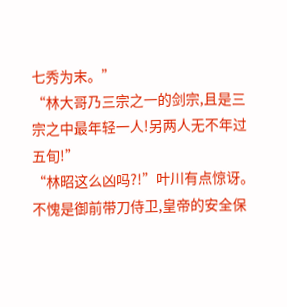七秀为末。”
“林大哥乃三宗之一的剑宗,且是三宗之中最年轻一人!另两人无不年过五旬!”
“林昭这么凶吗?!”叶川有点惊讶。
不愧是御前带刀侍卫,皇帝的安全保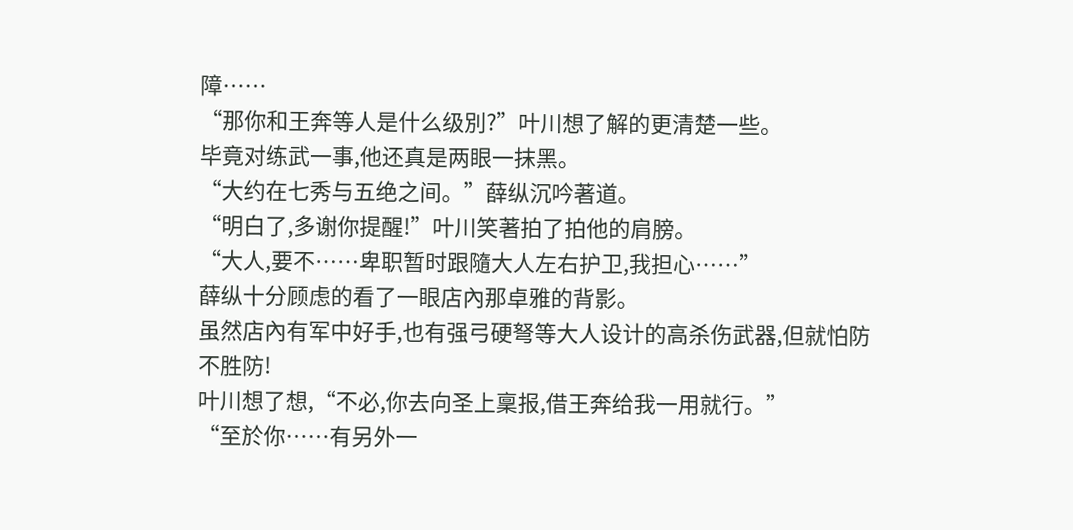障……
“那你和王奔等人是什么级別?”叶川想了解的更清楚一些。
毕竟对练武一事,他还真是两眼一抹黑。
“大约在七秀与五绝之间。”薛纵沉吟著道。
“明白了,多谢你提醒!”叶川笑著拍了拍他的肩膀。
“大人,要不……卑职暂时跟隨大人左右护卫,我担心……”
薛纵十分顾虑的看了一眼店內那卓雅的背影。
虽然店內有军中好手,也有强弓硬弩等大人设计的高杀伤武器,但就怕防不胜防!
叶川想了想,“不必,你去向圣上稟报,借王奔给我一用就行。”
“至於你……有另外一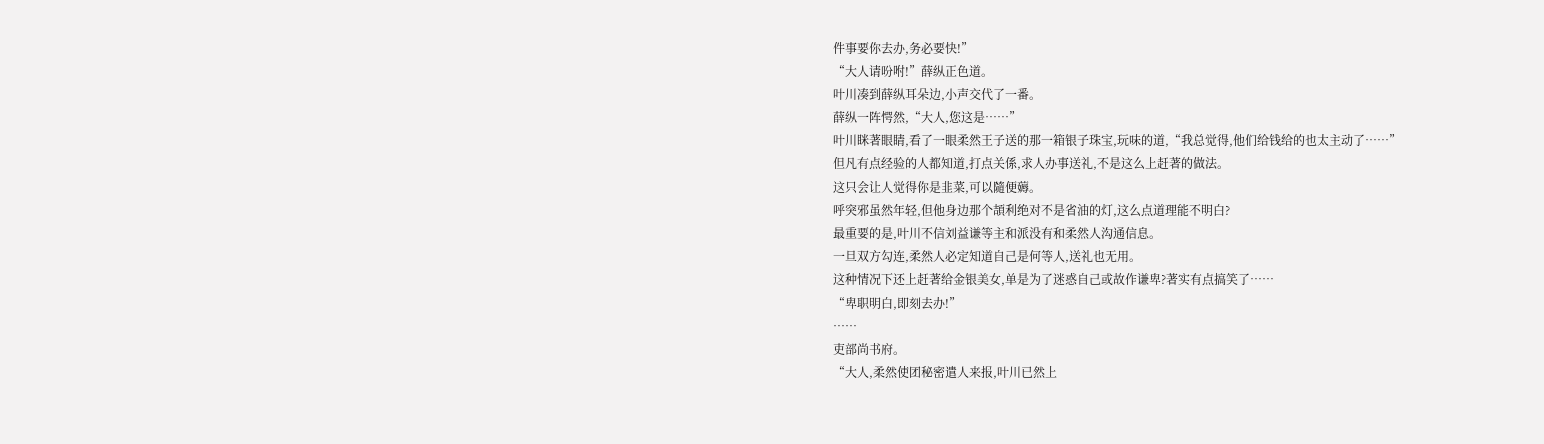件事要你去办,务必要快!”
“大人请吩咐!”薛纵正色道。
叶川凑到薛纵耳朵边,小声交代了一番。
薛纵一阵愕然,“大人,您这是……”
叶川眯著眼睛,看了一眼柔然王子送的那一箱银子珠宝,玩味的道,“我总觉得,他们给钱给的也太主动了……”
但凡有点经验的人都知道,打点关係,求人办事送礼,不是这么上赶著的做法。
这只会让人觉得你是韭菜,可以隨便薅。
呼突邪虽然年轻,但他身边那个頡利绝对不是省油的灯,这么点道理能不明白?
最重要的是,叶川不信刘益谦等主和派没有和柔然人沟通信息。
一旦双方勾连,柔然人必定知道自己是何等人,送礼也无用。
这种情况下还上赶著给金银美女,单是为了迷惑自己或故作谦卑?著实有点搞笑了……
“卑职明白,即刻去办!”
……
吏部尚书府。
“大人,柔然使团秘密遣人来报,叶川已然上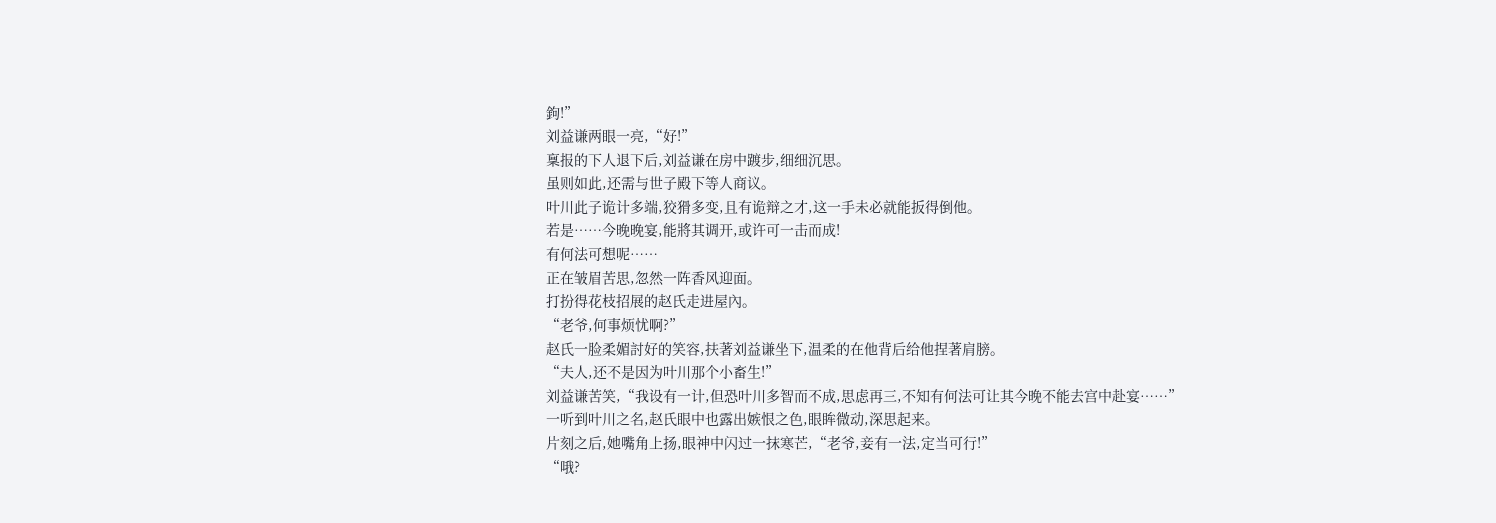鉤!”
刘益谦两眼一亮,“好!”
稟报的下人退下后,刘益谦在房中踱步,细细沉思。
虽则如此,还需与世子殿下等人商议。
叶川此子诡计多端,狡猾多变,且有诡辩之才,这一手未必就能扳得倒他。
若是……今晚晚宴,能將其调开,或许可一击而成!
有何法可想呢……
正在皱眉苦思,忽然一阵香风迎面。
打扮得花枝招展的赵氏走进屋內。
“老爷,何事烦忧啊?”
赵氏一脸柔媚討好的笑容,扶著刘益谦坐下,温柔的在他背后给他捏著肩膀。
“夫人,还不是因为叶川那个小畜生!”
刘益谦苦笑,“我设有一计,但恐叶川多智而不成,思虑再三,不知有何法可让其今晚不能去宫中赴宴……”
一听到叶川之名,赵氏眼中也露出嫉恨之色,眼眸微动,深思起来。
片刻之后,她嘴角上扬,眼神中闪过一抹寒芒,“老爷,妾有一法,定当可行!”
“哦?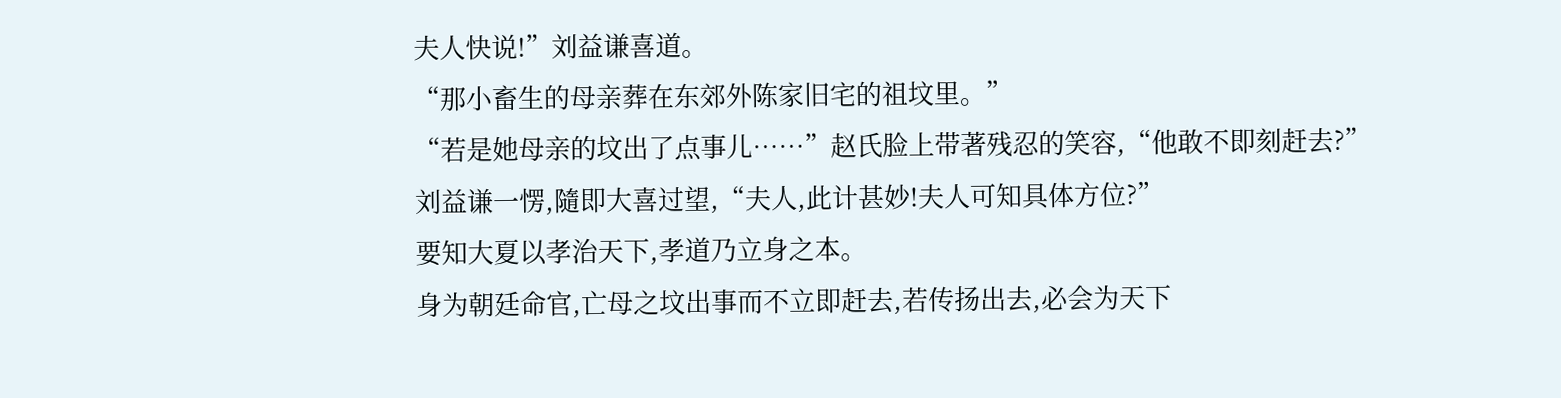夫人快说!”刘益谦喜道。
“那小畜生的母亲葬在东郊外陈家旧宅的祖坟里。”
“若是她母亲的坟出了点事儿……”赵氏脸上带著残忍的笑容,“他敢不即刻赶去?”
刘益谦一愣,隨即大喜过望,“夫人,此计甚妙!夫人可知具体方位?”
要知大夏以孝治天下,孝道乃立身之本。
身为朝廷命官,亡母之坟出事而不立即赶去,若传扬出去,必会为天下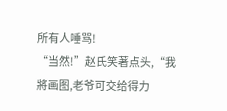所有人唾骂!
“当然!”赵氏笑著点头,“我將画图,老爷可交给得力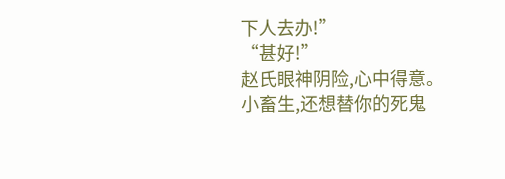下人去办!”
“甚好!”
赵氏眼神阴险,心中得意。
小畜生,还想替你的死鬼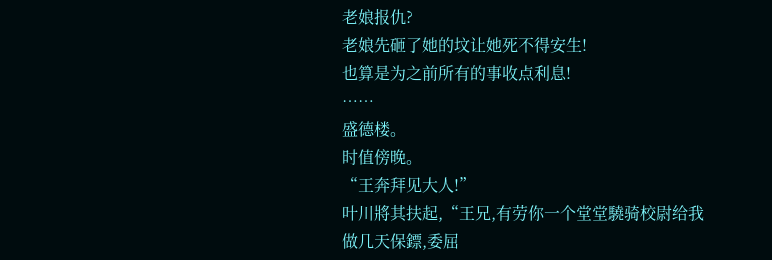老娘报仇?
老娘先砸了她的坟让她死不得安生!
也算是为之前所有的事收点利息!
……
盛德楼。
时值傍晚。
“王奔拜见大人!”
叶川將其扶起,“王兄,有劳你一个堂堂驍骑校尉给我做几天保鏢,委屈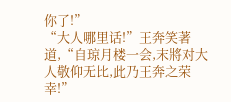你了!”
“大人哪里话!”王奔笑著道,“自琼月楼一会,末將对大人敬仰无比,此乃王奔之荣幸!”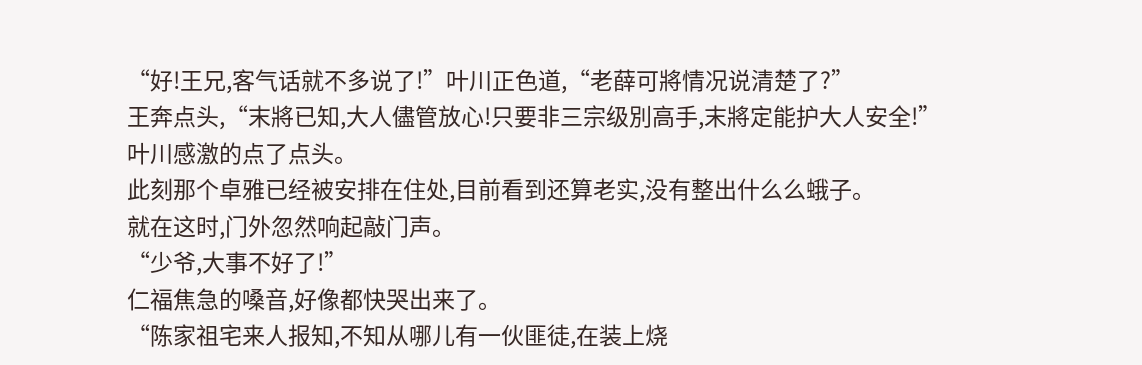“好!王兄,客气话就不多说了!”叶川正色道,“老薛可將情况说清楚了?”
王奔点头,“末將已知,大人儘管放心!只要非三宗级別高手,末將定能护大人安全!”
叶川感激的点了点头。
此刻那个卓雅已经被安排在住处,目前看到还算老实,没有整出什么么蛾子。
就在这时,门外忽然响起敲门声。
“少爷,大事不好了!”
仁福焦急的嗓音,好像都快哭出来了。
“陈家祖宅来人报知,不知从哪儿有一伙匪徒,在装上烧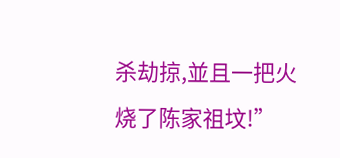杀劫掠,並且一把火烧了陈家祖坟!”